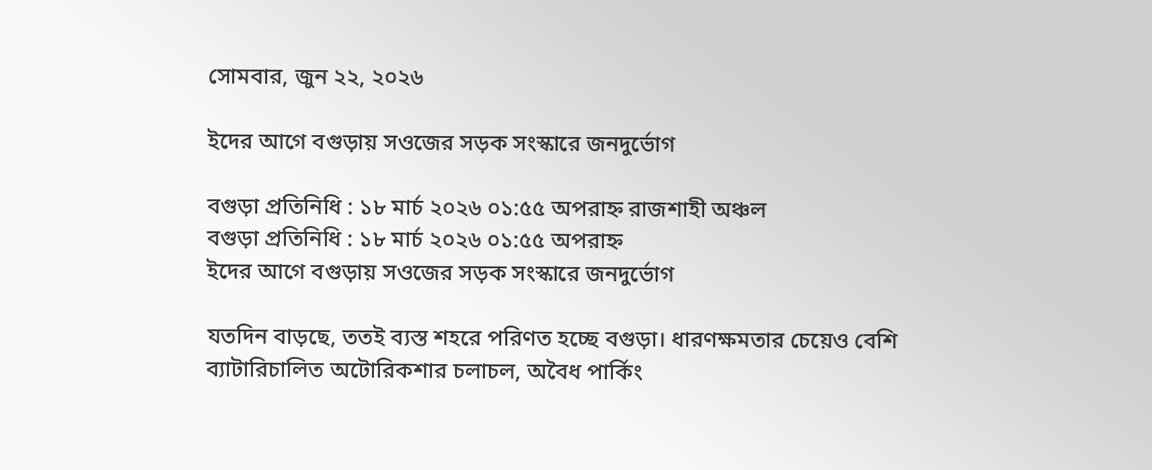সোমবার, জুন ২২, ২০২৬

ইদের আগে বগুড়ায় সওজের সড়ক সংস্কারে জনদুর্ভোগ

বগুড়া প্রতিনিধি : ১৮ মার্চ ২০২৬ ০১:৫৫ অপরাহ্ন রাজশাহী অঞ্চল
বগুড়া প্রতিনিধি : ১৮ মার্চ ২০২৬ ০১:৫৫ অপরাহ্ন
ইদের আগে বগুড়ায় সওজের সড়ক সংস্কারে জনদুর্ভোগ

যতদিন বাড়ছে, ততই ব্যস্ত শহরে পরিণত হচ্ছে বগুড়া। ধারণক্ষমতার চেয়েও বেশি ব্যাটারিচালিত অটোরিকশার চলাচল, অবৈধ পার্কিং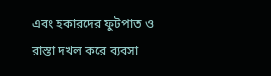এবং হকারদের ফুটপাত ও রাস্তা দখল করে ব্যবসা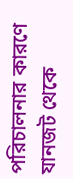পরিচালনার কারণে যানজট থেকে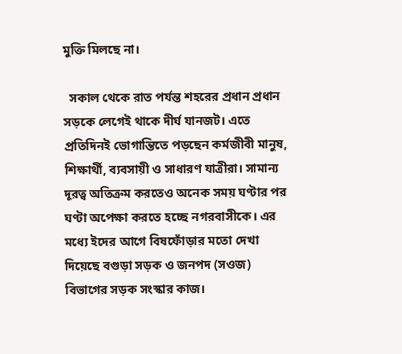মুক্তি মিলছে না।

  সকাল থেকে রাত পর্যন্ত শহরের প্রধান প্রধান সড়কে লেগেই থাকে দীর্ঘ যানজট। এতে প্রতিদিনই ভোগান্তিতে পড়ছেন কর্মজীবী মানুষ, শিক্ষার্থী, ব্যবসায়ী ও সাধারণ যাত্রীরা। সামান্য দূরত্ব অতিক্রম করতেও অনেক সময় ঘণ্টার পর ঘণ্টা অপেক্ষা করতে হচ্ছে নগরবাসীকে। এর মধ্যে ইদের আগে বিষফোঁড়ার মতো দেখা দিয়েছে বগুড়া সড়ক ও জনপদ (সওজ) বিভাগের সড়ক সংস্কার কাজ।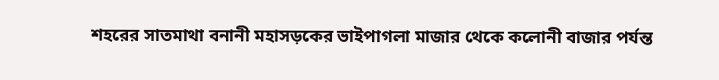শহরের সাতমাথা বনানী মহাসড়কের ভাইপাগলা মাজার থেকে কলোনী বাজার পর্যন্ত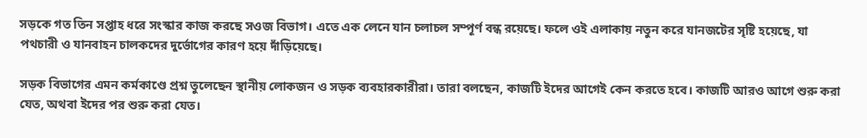সড়কে গত তিন সপ্তাহ ধরে সংস্কার কাজ করছে সওজ বিভাগ। এতে এক লেনে যান চলাচল সম্পূর্ণ বন্ধ রয়েছে। ফলে ওই এলাকায় নতুন করে যানজটের সৃষ্টি হয়েছে, যা পথচারী ও যানবাহন চালকদের দুর্ভোগের কারণ হয়ে দাঁড়িয়েছে।

সড়ক বিভাগের এমন কর্মকাণ্ডে প্রশ্ন তুলেছেন স্থানীয় লোকজন ও সড়ক ব্যবহারকারীরা। তারা বলছেন, কাজটি ইদের আগেই কেন করতে হবে। কাজটি আরও আগে শুরু করা যেত, অথবা ইদের পর শুরু করা যেত।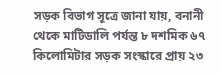সড়ক বিভাগ সূত্রে জানা যায়, বনানী থেকে মাটিডালি পর্যন্ত ৮ দশমিক ৬৭ কিলোমিটার সড়ক সংস্কারে প্রায় ২৩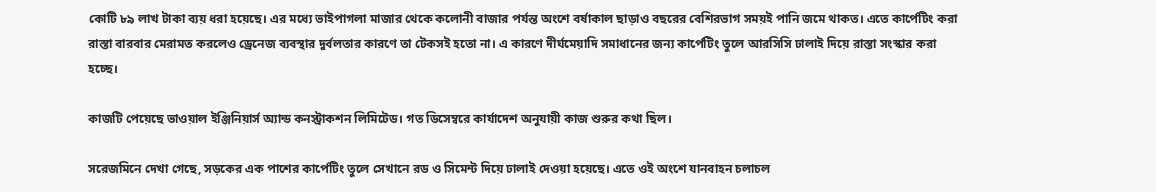কোটি ৮৯ লাখ টাকা ব্যয় ধরা হয়েছে। এর মধ্যে ভাইপাগলা মাজার থেকে কলোনী বাজার পর্যন্ত অংশে বর্ষাকাল ছাড়াও বছরের বেশিরভাগ সময়ই পানি জমে থাকত। এতে কার্পেটিং করা রাস্তা বারবার মেরামত করলেও ড্রেনেজ ব্যবস্থার দুর্বলতার কারণে তা টেকসই হতো না। এ কারণে দীর্ঘমেয়াদি সমাধানের জন্য কার্পেটিং তুলে আরসিসি ঢালাই দিয়ে রাস্তা সংস্কার করা হচ্ছে।

কাজটি পেয়েছে ভাওয়াল ইঞ্জিনিয়ার্স অ্যান্ড কনস্ট্রাকশন লিমিটেড। গত ডিসেম্বরে কার্যাদেশ অনুযায়ী কাজ শুরুর কথা ছিল।

সরেজমিনে দেখা গেছে, সড়কের এক পাশের কার্পেটিং তুলে সেখানে রড ও সিমেন্ট দিয়ে ঢালাই দেওয়া হয়েছে। এতে ওই অংশে যানবাহন চলাচল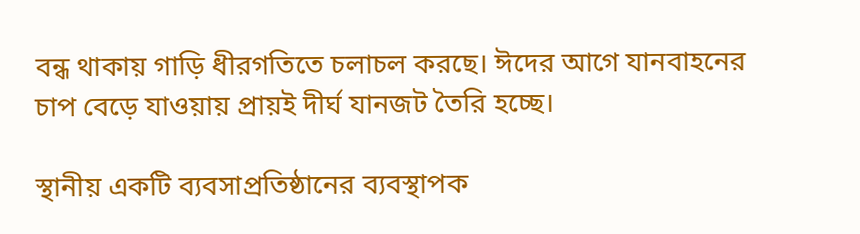বন্ধ থাকায় গাড়ি ধীরগতিতে চলাচল করছে। ঈদের আগে যানবাহনের চাপ বেড়ে যাওয়ায় প্রায়ই দীর্ঘ যানজট তৈরি হচ্ছে।

স্থানীয় একটি ব্যবসাপ্রতিষ্ঠানের ব্যবস্থাপক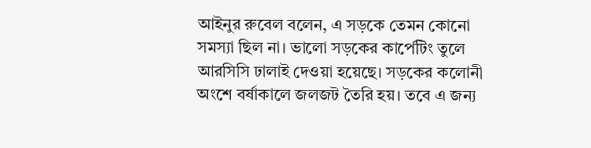আইনুর রুবেল বলেন, এ সড়কে তেমন কোনো সমস্যা ছিল না। ভালো সড়কের কার্পেটিং তুলে আরসিসি ঢালাই দেওয়া হয়েছে। সড়কের কলোনী অংশে বর্ষাকালে জলজট তৈরি হয়। তবে এ জন্য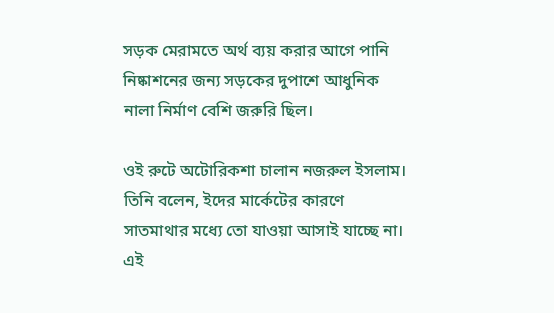সড়ক মেরামতে অর্থ ব্যয় করার আগে পানি নিষ্কাশনের জন্য সড়কের দুপাশে আধুনিক নালা নির্মাণ বেশি জরুরি ছিল।

ওই রুটে অটোরিকশা চালান নজরুল ইসলাম। তিনি বলেন, ইদের মার্কেটের কারণে সাতমাথার মধ্যে তো যাওয়া আসাই যাচ্ছে না। এই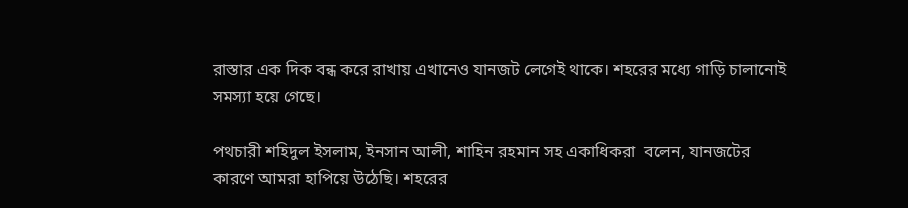রাস্তার এক দিক বন্ধ করে রাখায় এখানেও যানজট লেগেই থাকে। শহরের মধ্যে গাড়ি চালানোই সমস্যা হয়ে গেছে।

পথচারী শহিদুল ইসলাম, ইনসান আলী, শাহিন রহমান সহ একাধিকরা  বলেন, যানজটের কারণে আমরা হাপিয়ে উঠেছি। শহরের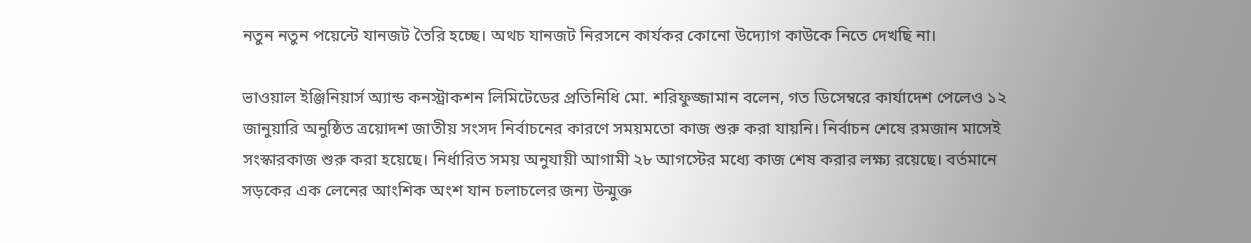নতুন নতুন পয়েন্টে যানজট তৈরি হচ্ছে। অথচ যানজট নিরসনে কার্যকর কোনো উদ্যোগ কাউকে নিতে দেখছি না।

ভাওয়াল ইঞ্জিনিয়ার্স অ্যান্ড কনস্ট্রাকশন লিমিটেডের প্রতিনিধি মো. শরিফুজ্জামান বলেন, গত ডিসেম্বরে কার্যাদেশ পেলেও ১২ জানুয়ারি অনুষ্ঠিত ত্রয়োদশ জাতীয় সংসদ নির্বাচনের কারণে সময়মতো কাজ শুরু করা যায়নি। নির্বাচন শেষে রমজান মাসেই সংস্কারকাজ শুরু করা হয়েছে। নির্ধারিত সময় অনুযায়ী আগামী ২৮ আগস্টের মধ্যে কাজ শেষ করার লক্ষ্য রয়েছে। বর্তমানে সড়কের এক লেনের আংশিক অংশ যান চলাচলের জন্য উন্মুক্ত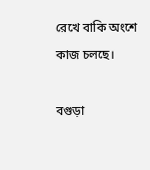রেখে বাকি অংশে কাজ চলছে।

বগুড়া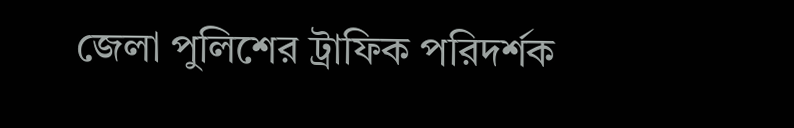জেলা পুলিশের ট্রাফিক পরিদর্শক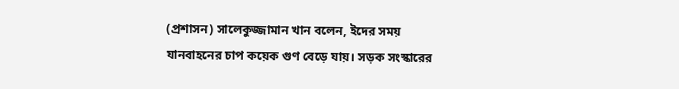(প্রশাসন) সালেকুজ্জামান খান বলেন, ইদের সময় যানবাহনের চাপ কয়েক গুণ বেড়ে যায়। সড়ক সংস্কারের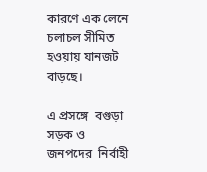কারণে এক লেনে চলাচল সীমিত হওয়ায় যানজট বাড়ছে।

এ প্রসঙ্গে  বগুড়া সড়ক ও জনপদের  নির্বাহী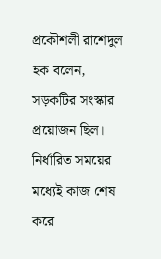প্রকৌশলী রাশেদুল হক বলেন, সড়কটির সংস্কার প্রয়োজন ছিল। নির্ধারিত সময়ের মধ্যেই কাজ শেষ করে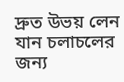দ্রুত উভয় লেন যান চলাচলের জন্য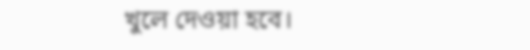খুলে দেওয়া হবে।